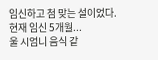임신하고 첨 맞는 설이었다.
현재 임신 5개월...
울 시엄니 음식 같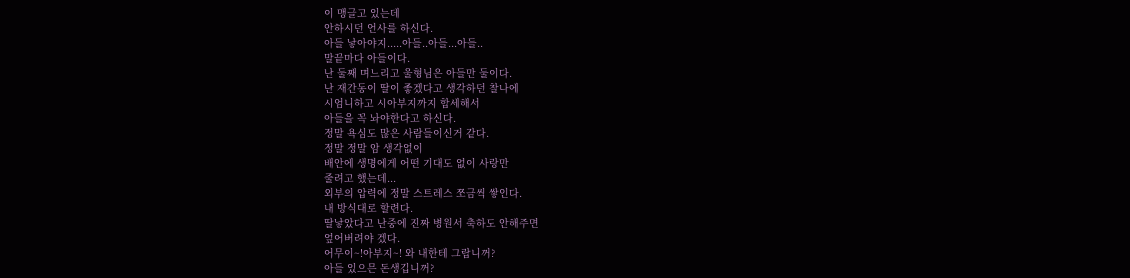이 맹글고 있는데
안하시던 언사를 하신다.
아들 낳아야지.....아들..아들...아들..
말끝마다 아들이다.
난 둘째 며느리고 울형님은 아들만 둘이다.
난 재간동이 딸이 좋겠다고 생각하던 찰나에
시엄니하고 시아부지까지 합세해서
아들을 꼭 놔야한다고 하신다.
정말 욕심도 많은 사람들이신거 같다.
정말 정말 암 생각없이
배안에 생명에게 어떤 기대도 없이 사랑만
줄려고 했는데...
외부의 압력에 정말 스트레스 쪼금씩 쌓인다.
내 방식대로 할련다.
딸낳았다고 난중에 진짜 병원서 축하도 안해주면
엎어버려야 겠다.
어무이~!아부지~! 와 내한테 그랍니꺼?
아들 있으믄 돈생깁니꺼?